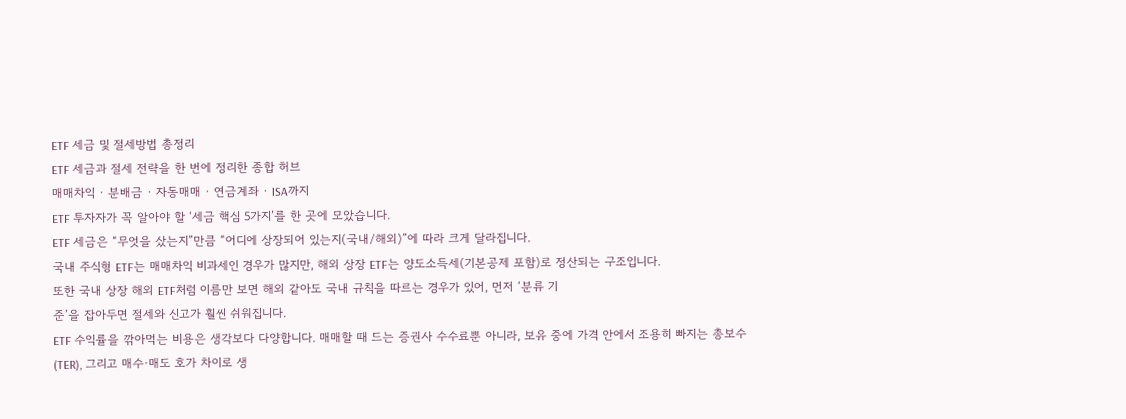ETF 세금 및 절세방법 총정리
ETF 세금과 절세 전략을 한 번에 정리한 종합 허브
매매차익 · 분배금 · 자동매매 · 연금계좌 · ISA까지
ETF 투자자가 꼭 알아야 할 ‘세금 핵심 5가지’를 한 곳에 모았습니다.
ETF 세금은 “무엇을 샀는지”만큼 “어디에 상장되어 있는지(국내/해외)”에 따라 크게 달라집니다.
국내 주식형 ETF는 매매차익 비과세인 경우가 많지만, 해외 상장 ETF는 양도소득세(기본공제 포함)로 정산되는 구조입니다.
또한 국내 상장 해외 ETF처럼 이름만 보면 해외 같아도 국내 규칙을 따르는 경우가 있어, 먼저 ‘분류 기
준’을 잡아두면 절세와 신고가 훨씬 쉬워집니다.
ETF 수익률을 깎아먹는 비용은 생각보다 다양합니다. 매매할 때 드는 증권사 수수료뿐 아니라, 보유 중에 가격 안에서 조용히 빠지는 총보수(TER), 그리고 매수·매도 호가 차이로 생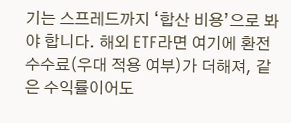기는 스프레드까지 ‘합산 비용’으로 봐야 합니다. 해외 ETF라면 여기에 환전 수수료(우대 적용 여부)가 더해져, 같은 수익률이어도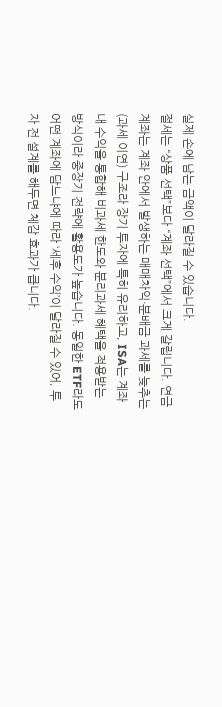실제 손에 남는 금액이 달라질 수 있습니다.
절세는 “상품 선택”보다 “계좌 선택”에서 크게 갈립니다. 연금계좌는 계좌 안에서 발생하는 매매차익·분배금 과세를 늦추는(과세 이연) 구조라 장기 투자에 특히 유리하고, ISA는 계좌 내 수익을 통합해 비과세 한도와 분리과세 혜택을 적용받는 방식이라 중장기 전략에 활용도가 높습니다. 동일한 ETF라도 어떤 계좌에 담느냐에 따라 ‘세후 수익’이 달라질 수 있어, 투자 전 설계를 해두면 체감 효과가 큽니다.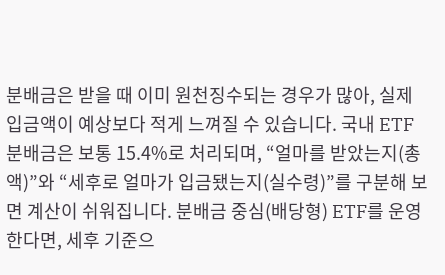분배금은 받을 때 이미 원천징수되는 경우가 많아, 실제 입금액이 예상보다 적게 느껴질 수 있습니다. 국내 ETF 분배금은 보통 15.4%로 처리되며, “얼마를 받았는지(총액)”와 “세후로 얼마가 입금됐는지(실수령)”를 구분해 보면 계산이 쉬워집니다. 분배금 중심(배당형) ETF를 운영한다면, 세후 기준으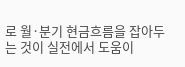로 월·분기 현금흐름을 잡아두는 것이 실전에서 도움이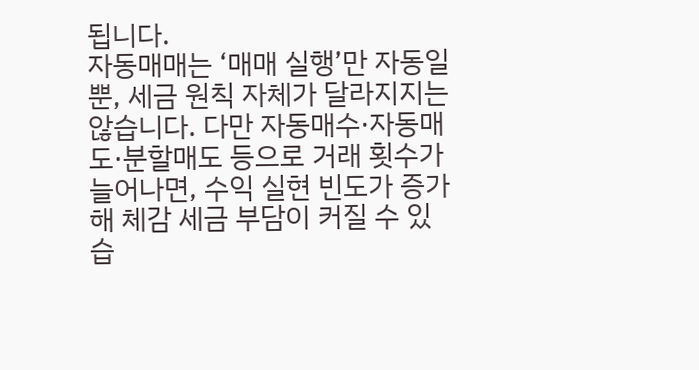됩니다.
자동매매는 ‘매매 실행’만 자동일 뿐, 세금 원칙 자체가 달라지지는 않습니다. 다만 자동매수·자동매도·분할매도 등으로 거래 횟수가 늘어나면, 수익 실현 빈도가 증가해 체감 세금 부담이 커질 수 있습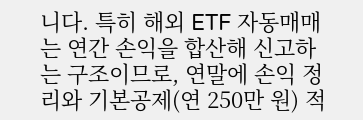니다. 특히 해외 ETF 자동매매는 연간 손익을 합산해 신고하는 구조이므로, 연말에 손익 정리와 기본공제(연 250만 원) 적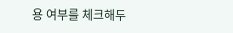용 여부를 체크해두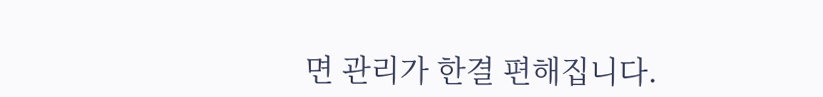면 관리가 한결 편해집니다.